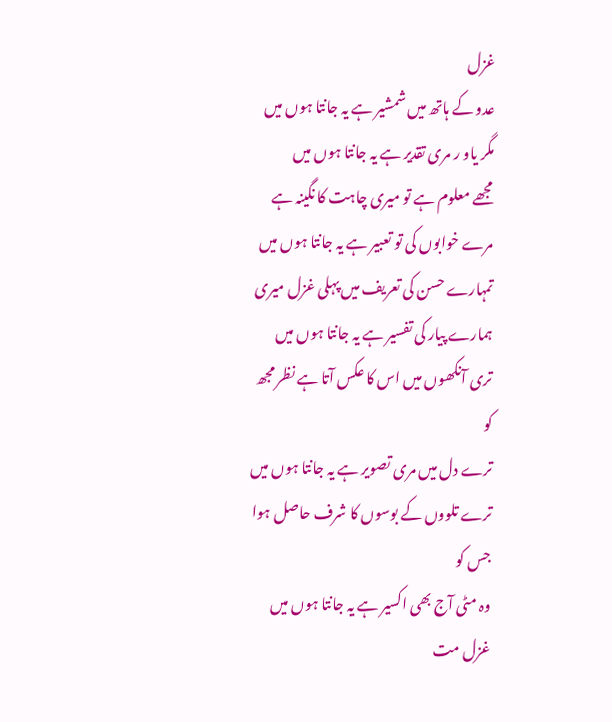غزل
عدو کے ہاتھ میں شمشیر ہے یہ جانتا ہوں میں
مگر یاو ر مری تقدیر ہے یہ جانتا ہوں میں
مجھے معلوم ہے تو میری چاہت کا نگینہ ہے
مرے خوابوں کی تو تعبیر ہے یہ جانتا ہوں میں
تمہارے حسن کی تعریف میں پہلی غزل میری
ہمارے پیار کی تفسیر ہے یہ جانتا ہوں میں
تری آنکھوں میں اس کا عکس آتا ہے نظر مجھ کو
ترے دل میں مری تصویر ہے یہ جانتا ہوں میں
ترے تلووں کے بوسوں کا شرف حاصل ہوا جس کو
وہ مٹی آج بھی اکسیر ہے یہ جانتا ہوں میں
غزل مت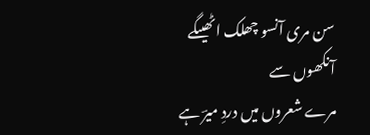سن مری آنسو چھلک اٹھیںگے آنکھوں سے
مرے شعروں میں دردِ میرؔ ہے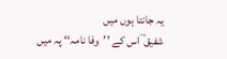یہ جانتا ہوں میں
شفیق ؔ اس کے ’’وفا نامہ‘‘ پہ میں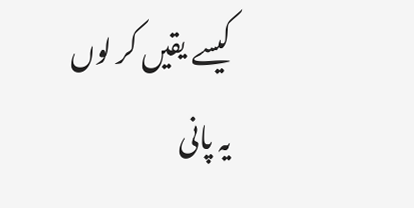کیسے یقیں کر لوں
یہ پانی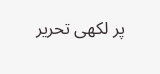پر لکھی تحریر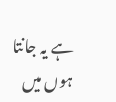ہے یہ جانتا ہوں میں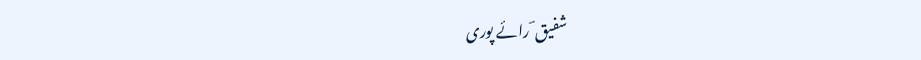شفیق ؔ رائے پوری